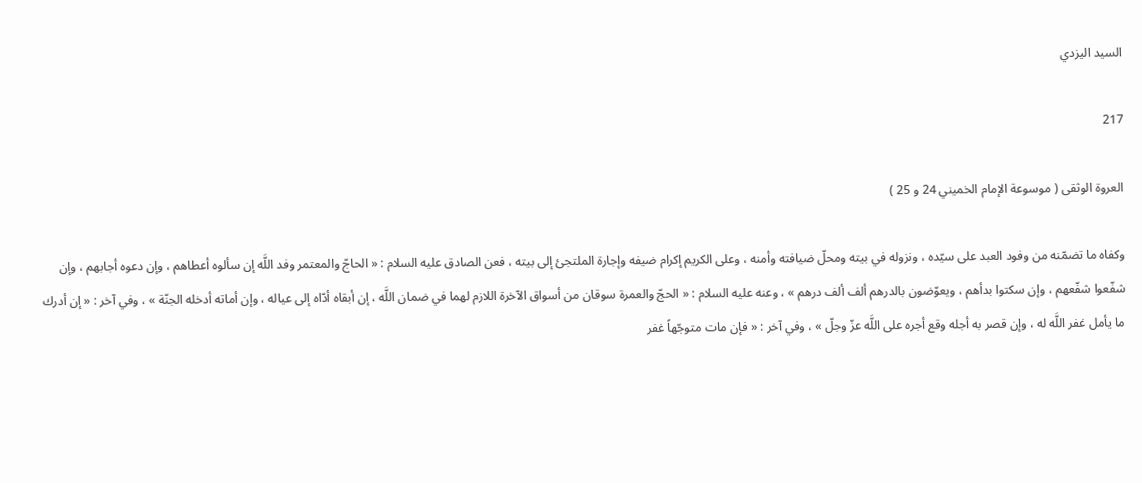السيد اليزدي

217

العروة الوثقى ( موسوعة الإمام الخميني 24 و 25 )

وكفاه ما تضمّنه من وفود العبد على سيّده ، ونزوله في بيته ومحلّ ضيافته وأمنه ، وعلى الكريم إكرام ضيفه وإجارة الملتجئ إلى بيته ، فعن الصادق عليه السلام : « الحاجّ والمعتمر وفد اللَّه إن سألوه أعطاهم ، وإن دعوه أجابهم ، وإن شفّعوا شفّعهم ، وإن سكتوا بدأهم ، ويعوّضون بالدرهم ألف ألف درهم » ، وعنه عليه السلام : « الحجّ والعمرة سوقان من أسواق الآخرة اللازم لهما في ضمان اللَّه ، إن أبقاه أدّاه إلى عياله ، وإن أماته أدخله الجنّة » ، وفي آخر : « إن أدرك ما يأمل غفر اللَّه له ، وإن قصر به أجله وقع أجره على اللَّه عزّ وجلّ » ، وفي آخر : « فإن مات متوجّهاً غفر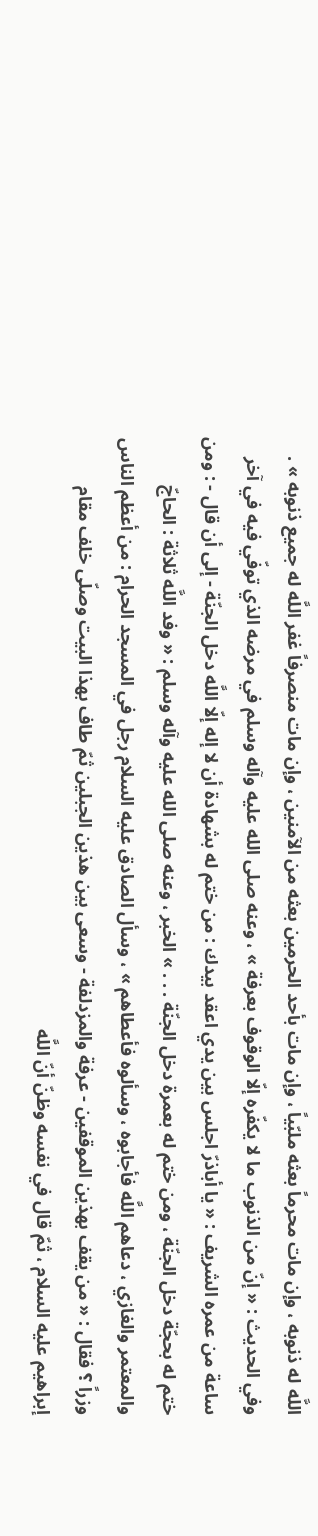اللَّه له ذنوبه ، وإن مات محرماً بعثه ملبّياً ، وإن مات بأحد الحرمين بعثه من الآمنين ، وإن مات منصرفاً غفر اللَّه له جميع ذنوبه » . وفي الحديث : « إنّ من الذنوب ما لا يكفّره إلّا الوقوف بعرفة » ، وعنه صلى الله عليه وآله وسلم في مرضه الذي توفّي فيه في آخر ساعة من عمره الشريف : « يا أباذرّ اجلس بين يدي اعقد بيدك : من ختم له بشهادة أن لا إله إلّا اللَّه دخل الجنّة - إلى أن قال - : ومن ختم له بحجّة دخل الجنّة ، ومن ختم له بعمرة دخل الجنّة . . . » الخبر ، وعنه صلى الله عليه وآله وسلم : « وفد اللَّه ثلاثة : الحاجّ والمعتمر والغازي ، دعاهم اللَّه فأجابوه ، وسألوه فأعطاهم » ، وسأل الصادق عليه السلام رجل في المسجد الحرام : من أعظم الناس وزراً ؟ فقال : « من يقف بهذين الموقفين - عرفة والمزدلفة - وسعى بين هذين الجبلين ثمّ طاف بهذا البيت وصلّى خلف مقام إبراهيم عليه السلام ، ثمّ قال في نفسه وظنّ أنّ اللَّه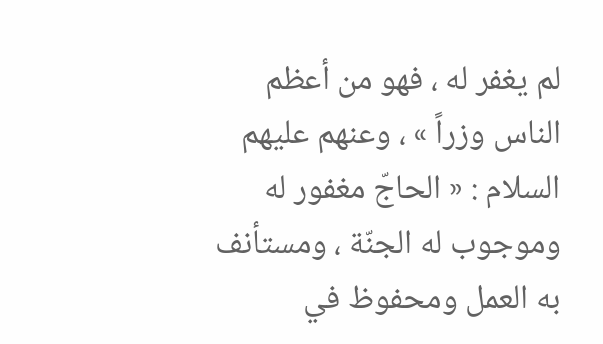لم يغفر له ، فهو من أعظم الناس وزراً » ، وعنهم عليهم السلام : « الحاجّ مغفور له وموجوب له الجنّة ، ومستأنف به العمل ومحفوظ في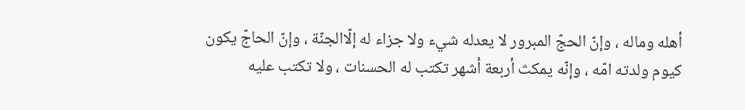أهله وماله ، وإنّ الحجّ المبرور لا يعدله شيء ولا جزاء له إلّاالجنّة ، وإنّ الحاجّ يكون كيوم ولدته امّه ، وإنّه يمكث أربعة أشهر تكتب له الحسنات ، ولا تكتب عليه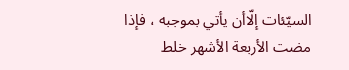السيّئات إلّاأن يأتي بموجبه ، فإذا مضت الأربعة الأشهر خلط